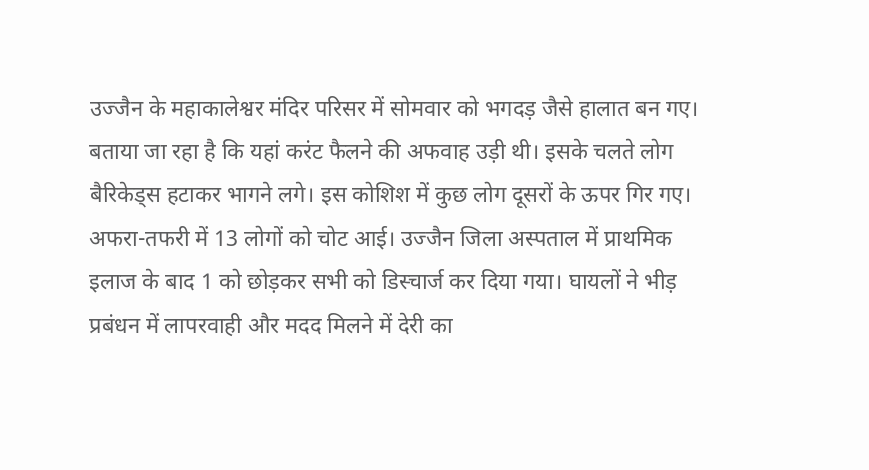उज्जैन के महाकालेश्वर मंदिर परिसर में सोमवार को भगदड़ जैसे हालात बन गए। बताया जा रहा है कि यहां करंट फैलने की अफवाह उड़ी थी। इसके चलते लोग बैरिकेड्स हटाकर भागने लगे। इस कोशिश में कुछ लोग दूसरों के ऊपर गिर गए। अफरा-तफरी में 13 लोगों को चोट आई। उज्जैन जिला अस्पताल में प्राथमिक इलाज के बाद 1 को छोड़कर सभी को डिस्चार्ज कर दिया गया। घायलों ने भीड़ प्रबंधन में लापरवाही और मदद मिलने में देरी का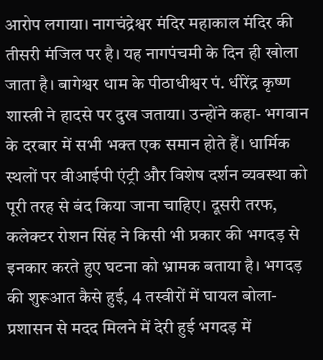आरोप लगाया। नागचंद्रेश्वर मंदिर महाकाल मंदिर की तीसरी मंजिल पर है। यह नागपंचमी के दिन ही खोला जाता है। बागेश्वर धाम के पीठाधीश्वर पं. धीरेंद्र कृष्ण शास्त्री ने हादसे पर दुख जताया। उन्होंने कहा- भगवान के दरबार में सभी भक्त एक समान होते हैं। धार्मिक स्थलों पर वीआईपी एंट्री और विशेष दर्शन व्यवस्था को पूरी तरह से बंद किया जाना चाहिए। दूसरी तरफ, कलेक्टर रोशन सिंह ने किसी भी प्रकार की भगदड़ से इनकार करते हुए घटना को भ्रामक बताया है। भगदड़ की शुरूआत कैसे हुई, 4 तस्वीरों में घायल बोला- प्रशासन से मदद मिलने में देरी हुई भगदड़ में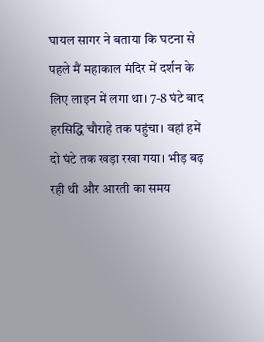घायल सागर ने बताया कि घटना से पहले मैं महाकाल मंदिर में दर्शन के लिए लाइन में लगा था। 7-8 घंटे बाद हरसिद्धि चौराहे तक पहुंचा। वहां हमें दो घंटे तक खड़ा रखा गया। भीड़ बढ़ रही थी और आरती का समय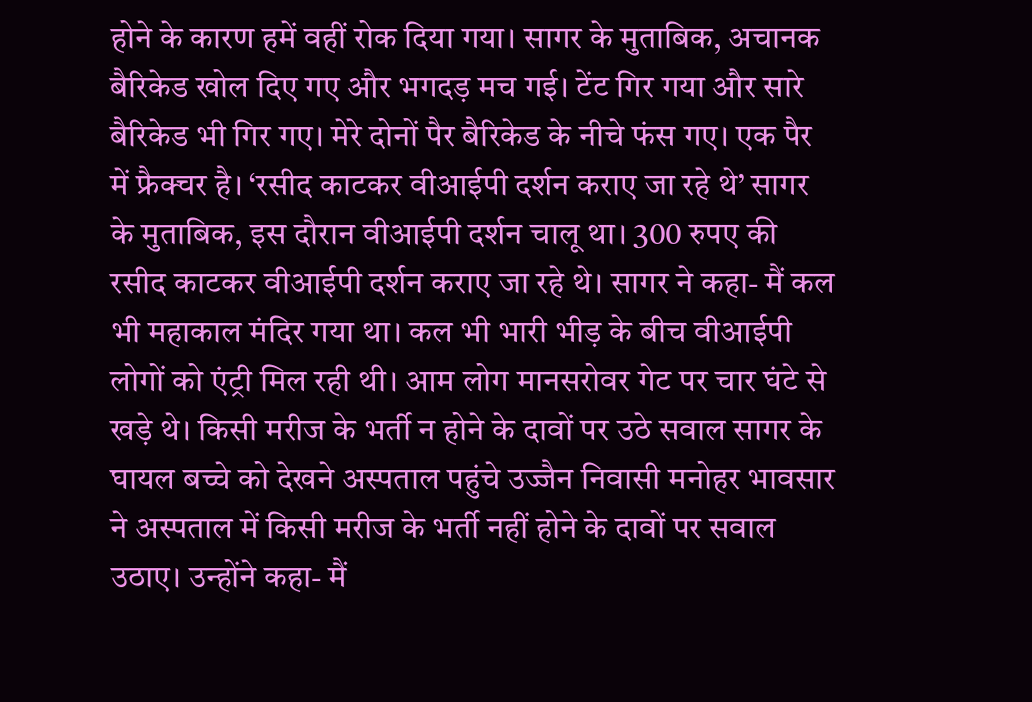होने के कारण हमें वहीं रोक दिया गया। सागर के मुताबिक, अचानक बैरिकेड खोल दिए गए और भगदड़ मच गई। टेंट गिर गया और सारे बैरिकेड भी गिर गए। मेरे दोनों पैर बैरिकेड के नीचे फंस गए। एक पैर में फ्रैक्चर है। ‘रसीद काटकर वीआईपी दर्शन कराए जा रहे थे’ सागर के मुताबिक, इस दौरान वीआईपी दर्शन चालू था। 300 रुपए की रसीद काटकर वीआईपी दर्शन कराए जा रहे थे। सागर ने कहा- मैं कल भी महाकाल मंदिर गया था। कल भी भारी भीड़ के बीच वीआईपी लोगों को एंट्री मिल रही थी। आम लोग मानसरोवर गेट पर चार घंटे से खड़े थे। किसी मरीज के भर्ती न होने के दावों पर उठे सवाल सागर के घायल बच्चे को देखने अस्पताल पहुंचे उज्जैन निवासी मनोहर भावसार ने अस्पताल में किसी मरीज के भर्ती नहीं होने के दावों पर सवाल उठाए। उन्होंने कहा- मैं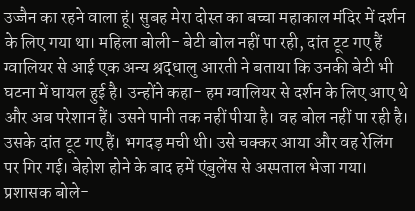उज्जैन का रहने वाला हूं। सुबह मेरा दोस्त का बच्चा महाकाल मंदिर में दर्शन के लिए गया था। महिला बोली- बेटी बोल नहीं पा रही, दांत टूट गए हैं ग्वालियर से आई एक अन्य श्रद्धालु आरती ने बताया कि उनकी बेटी भी घटना में घायल हुई है। उन्होंने कहा- हम ग्वालियर से दर्शन के लिए आए थे और अब परेशान हैं। उसने पानी तक नहीं पीया है। वह बोल नहीं पा रही है। उसके दांत टूट गए हैं। भगदड़ मची थी। उसे चक्कर आया और वह रेलिंग पर गिर गई। बेहोश होने के बाद हमें एंबुलेंस से अस्पताल भेजा गया। प्रशासक बोले-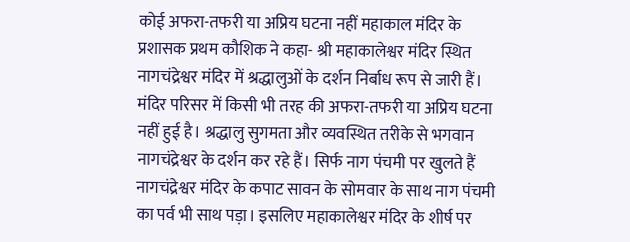कोई अफरा-तफरी या अप्रिय घटना नहीं महाकाल मंदिर के प्रशासक प्रथम कौशिक ने कहा- श्री महाकालेश्वर मंदिर स्थित नागचंद्रेश्वर मंदिर में श्रद्धालुओं के दर्शन निर्बाध रूप से जारी हैं। मंदिर परिसर में किसी भी तरह की अफरा-तफरी या अप्रिय घटना नहीं हुई है। श्रद्धालु सुगमता और व्यवस्थित तरीके से भगवान नागचंद्रेश्वर के दर्शन कर रहे हैं। सिर्फ नाग पंचमी पर खुलते हैं नागचंद्रेश्वर मंदिर के कपाट सावन के सोमवार के साथ नाग पंचमी का पर्व भी साथ पड़ा। इसलिए महाकालेश्वर मंदिर के शीर्ष पर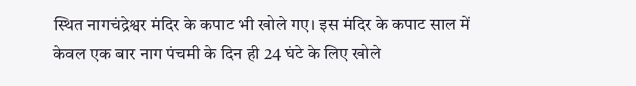स्थित नागचंद्रेश्वर मंदिर के कपाट भी खोले गए। इस मंदिर के कपाट साल में केवल एक बार नाग पंचमी के दिन ही 24 घंटे के लिए खोले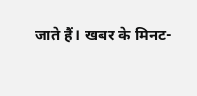जाते हैं। खबर के मिनट-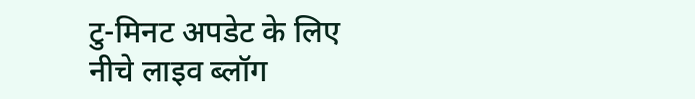टु-मिनट अपडेट के लिए नीचे लाइव ब्लॉग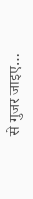से गुजर जाइए…